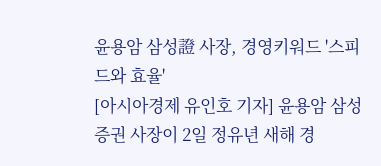윤용암 삼성證 사장, 경영키워드 '스피드와 효율'
[아시아경제 유인호 기자] 윤용암 삼성증권 사장이 2일 정유년 새해 경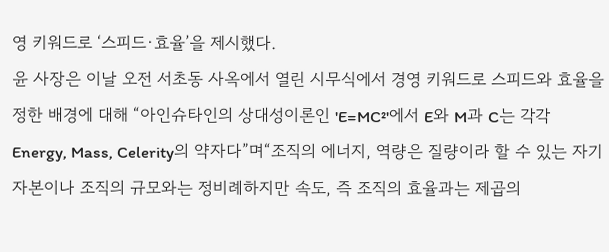영 키워드로 ‘스피드·효율’을 제시했다.
윤 사장은 이날 오전 서초동 사옥에서 열린 시무식에서 경영 키워드로 스피드와 효율을 정한 배경에 대해 “아인슈타인의 상대성이론인 'E=MC²'에서 E와 M과 C는 각각 Energy, Mass, Celerity의 약자다”며“조직의 에너지, 역량은 질량이라 할 수 있는 자기자본이나 조직의 규모와는 정비례하지만 속도, 즉 조직의 효율과는 제곱의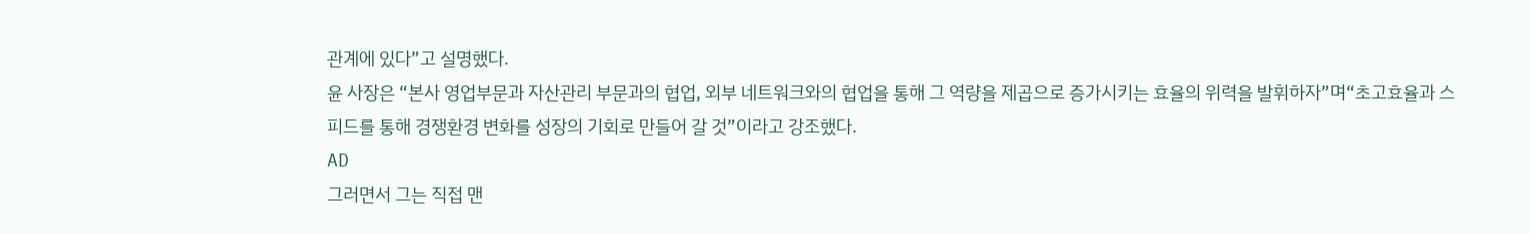관계에 있다”고 설명했다.
윤 사장은 “본사 영업부문과 자산관리 부문과의 협업, 외부 네트워크와의 협업을 통해 그 역량을 제곱으로 증가시키는 효율의 위력을 발휘하자”며“초고효율과 스피드를 통해 경쟁환경 변화를 성장의 기회로 만들어 갈 것”이라고 강조했다.
AD
그러면서 그는 직접 맨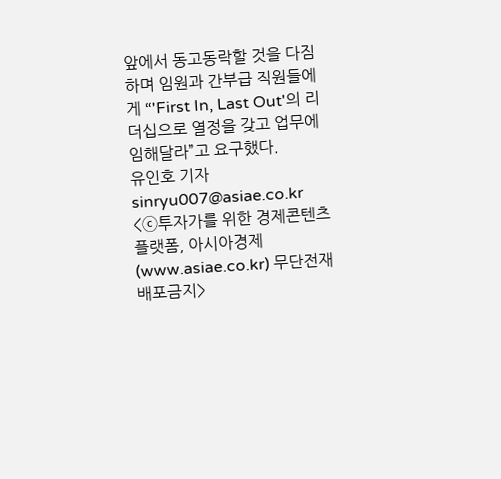앞에서 동고동락할 것을 다짐하며 임원과 간부급 직원들에게 “'First In, Last Out'의 리더십으로 열정을 갖고 업무에 임해달라”고 요구했다.
유인호 기자 sinryu007@asiae.co.kr
<ⓒ투자가를 위한 경제콘텐츠 플랫폼, 아시아경제(www.asiae.co.kr) 무단전재 배포금지>